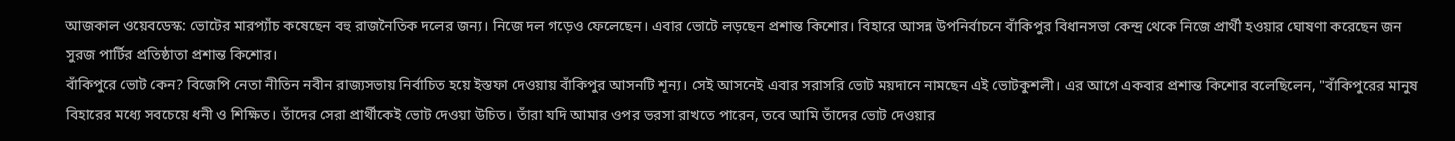আজকাল ওয়েবডেস্ক: ভোটের মারপ্যাঁচ কষেছেন বহু রাজনৈতিক দলের জন্য। নিজে দল গড়েও ফেলেছেন। এবার ভোটে লড়ছেন প্রশান্ত কিশোর। বিহারে আসন্ন উপনির্বাচনে বাঁকিপুর বিধানসভা কেন্দ্র থেকে নিজে প্রার্থী হওয়ার ঘোষণা করেছেন জন সুরজ পার্টির প্রতিষ্ঠাতা প্রশান্ত কিশোর।
বাঁকিপুরে ভোট কেন? বিজেপি নেতা নীতিন নবীন রাজ্যসভায় নির্বাচিত হয়ে ইস্তফা দেওয়ায় বাঁকিপুর আসনটি শূন্য। সেই আসনেই এবার সরাসরি ভোট ময়দানে নামছেন এই ভোটকুশলী। এর আগে একবার প্রশান্ত কিশোর বলেছিলেন, "বাঁকিপুরের মানুষ বিহারের মধ্যে সবচেয়ে ধনী ও শিক্ষিত। তাঁদের সেরা প্রার্থীকেই ভোট দেওয়া উচিত। তাঁরা যদি আমার ওপর ভরসা রাখতে পারেন, তবে আমি তাঁদের ভোট দেওয়ার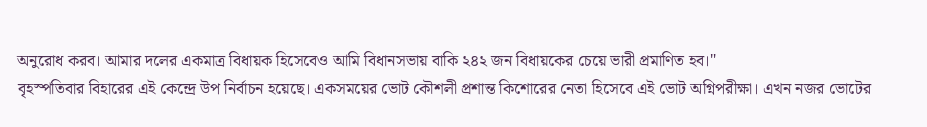অনুরোধ করব। আমার দলের একমাত্র বিধায়ক হিসেবেও আমি বিধানসভায় বাকি ২৪২ জন বিধায়কের চেয়ে ভারী প্রমাণিত হব।"
বৃহস্পতিবার বিহারের এই কেন্দ্রে উপ নির্বাচন হয়েছে। একসময়ের ভোট কৌশলী প্রশান্ত কিশোরের নেতা হিসেবে এই ভোট অগ্নিপরীক্ষা। এখন নজর ভোটের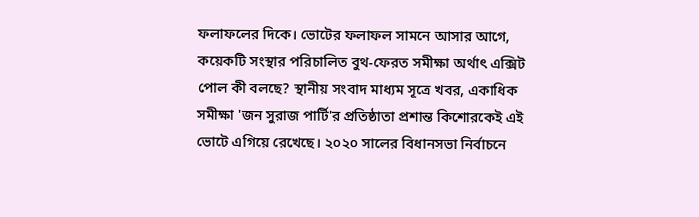ফলাফলের দিকে। ভোটের ফলাফল সামনে আসার আগে, কয়েকটি সংস্থার পরিচালিত বুথ-ফেরত সমীক্ষা অর্থাৎ এক্সিট পোল কী বলছে? স্থানীয় সংবাদ মাধ্যম সূত্রে খবর, একাধিক সমীক্ষা 'জন সুরাজ পার্টি'র প্রতিষ্ঠাতা প্রশান্ত কিশোরকেই এই ভোটে এগিয়ে রেখেছে। ২০২০ সালের বিধানসভা নির্বাচনে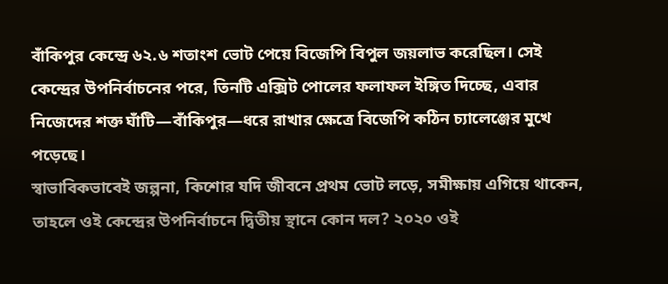বাঁকিপুর কেন্দ্রে ৬২.৬ শতাংশ ভোট পেয়ে বিজেপি বিপুল জয়লাভ করেছিল। সেই কেন্দ্রের উপনির্বাচনের পরে, তিনটি এক্সিট পোলের ফলাফল ইঙ্গিত দিচ্ছে, এবার নিজেদের শক্ত ঘাঁটি—বাঁকিপুর—ধরে রাখার ক্ষেত্রে বিজেপি কঠিন চ্যালেঞ্জের মুখে পড়েছে।
স্বাভাবিকভাবেই জল্পনা, কিশোর যদি জীবনে প্রথম ভোট লড়ে, সমীক্ষায় এগিয়ে থাকেন, তাহলে ওই কেন্দ্রের উপনির্বাচনে দ্বিতীয় স্থানে কোন দল? ২০২০ ওই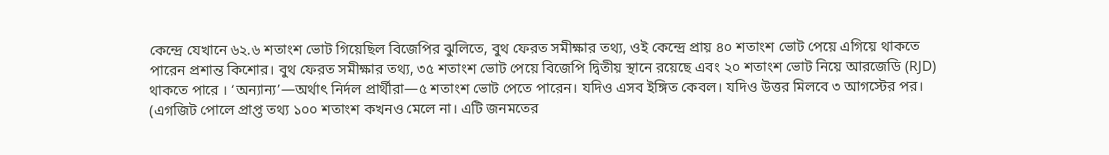কেন্দ্রে যেখানে ৬২.৬ শতাংশ ভোট গিয়েছিল বিজেপির ঝুলিতে, বুথ ফেরত সমীক্ষার তথ্য, ওই কেন্দ্রে প্রায় ৪০ শতাংশ ভোট পেয়ে এগিয়ে থাকতে পারেন প্রশান্ত কিশোর। বুথ ফেরত সমীক্ষার তথ্য, ৩৫ শতাংশ ভোট পেয়ে বিজেপি দ্বিতীয় স্থানে রয়েছে এবং ২০ শতাংশ ভোট নিয়ে আরজেডি (RJD) থাকতে পারে । ‘অন্যান্য’—অর্থাৎ নির্দল প্রার্থীরা—৫ শতাংশ ভোট পেতে পারেন। যদিও এসব ইঙ্গিত কেবল। যদিও উত্তর মিলবে ৩ আগস্টের পর।
(এগজিট পোলে প্রাপ্ত তথ্য ১০০ শতাংশ কখনও মেলে না। এটি জনমতের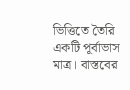ভিত্তিতে তৈরি একটি পূর্বাভাস মাত্র। বাস্তবের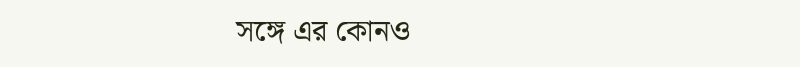সঙ্গে এর কোনও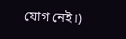যোগ নেই।)